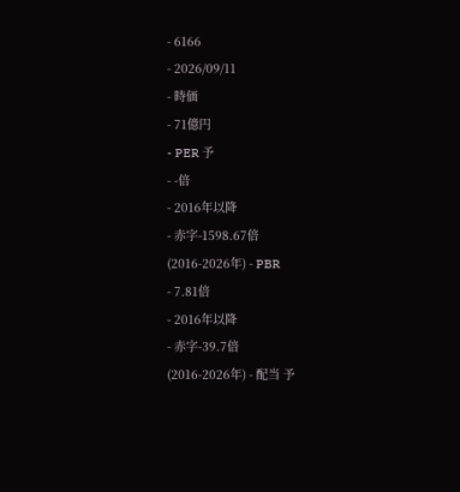- 6166
- 2026/09/11
- 時価
- 71億円
- PER 予
- -倍
- 2016年以降
- 赤字-1598.67倍
(2016-2026年) - PBR
- 7.81倍
- 2016年以降
- 赤字-39.7倍
(2016-2026年) - 配当 予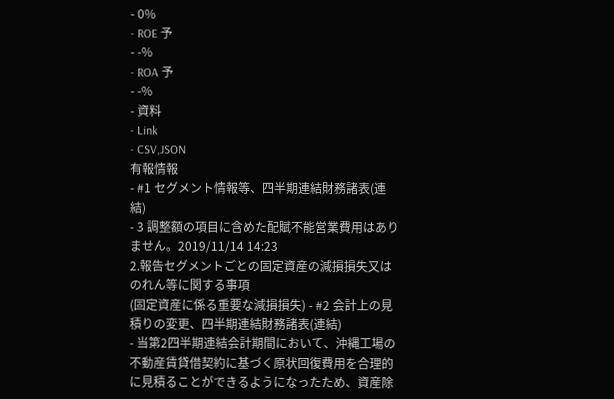- 0%
- ROE 予
- -%
- ROA 予
- -%
- 資料
- Link
- CSV,JSON
有報情報
- #1 セグメント情報等、四半期連結財務諸表(連結)
- 3 調整額の項目に含めた配賦不能営業費用はありません。2019/11/14 14:23
2.報告セグメントごとの固定資産の減損損失又はのれん等に関する事項
(固定資産に係る重要な減損損失) - #2 会計上の見積りの変更、四半期連結財務諸表(連結)
- 当第2四半期連結会計期間において、沖縄工場の不動産賃貸借契約に基づく原状回復費用を合理的に見積ることができるようになったため、資産除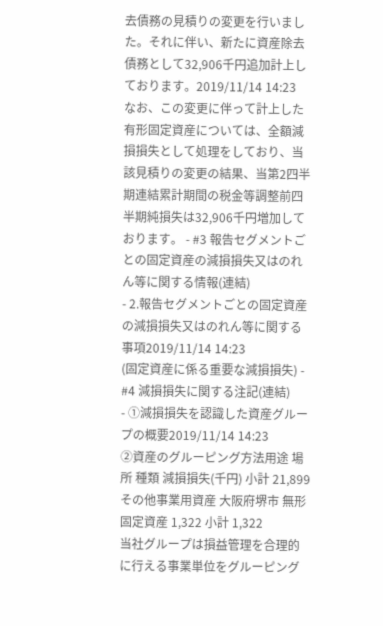去債務の見積りの変更を行いました。それに伴い、新たに資産除去債務として32,906千円追加計上しております。2019/11/14 14:23
なお、この変更に伴って計上した有形固定資産については、全額減損損失として処理をしており、当該見積りの変更の結果、当第2四半期連結累計期間の税金等調整前四半期純損失は32,906千円増加しております。 - #3 報告セグメントごとの固定資産の減損損失又はのれん等に関する情報(連結)
- 2.報告セグメントごとの固定資産の減損損失又はのれん等に関する事項2019/11/14 14:23
(固定資産に係る重要な減損損失) - #4 減損損失に関する注記(連結)
- ①減損損失を認識した資産グループの概要2019/11/14 14:23
②資産のグルーピング方法用途 場所 種類 減損損失(千円) 小計 21,899 その他事業用資産 大阪府堺市 無形固定資産 1,322 小計 1,322
当社グループは損益管理を合理的に行える事業単位をグルーピング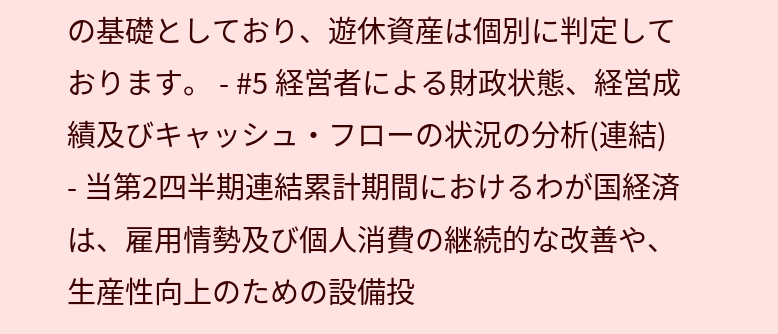の基礎としており、遊休資産は個別に判定しております。 - #5 経営者による財政状態、経営成績及びキャッシュ・フローの状況の分析(連結)
- 当第2四半期連結累計期間におけるわが国経済は、雇用情勢及び個人消費の継続的な改善や、生産性向上のための設備投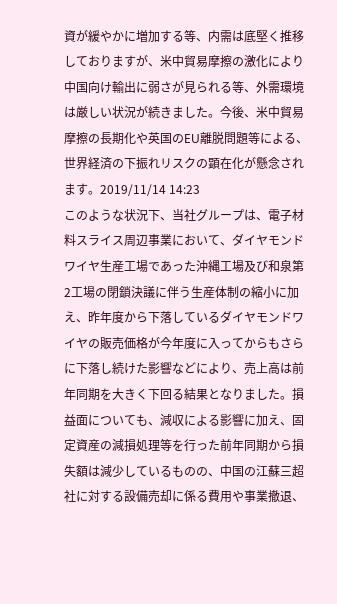資が緩やかに増加する等、内需は底堅く推移しておりますが、米中貿易摩擦の激化により中国向け輸出に弱さが見られる等、外需環境は厳しい状況が続きました。今後、米中貿易摩擦の長期化や英国のEU離脱問題等による、世界経済の下振れリスクの顕在化が懸念されます。2019/11/14 14:23
このような状況下、当社グループは、電子材料スライス周辺事業において、ダイヤモンドワイヤ生産工場であった沖縄工場及び和泉第2工場の閉鎖決議に伴う生産体制の縮小に加え、昨年度から下落しているダイヤモンドワイヤの販売価格が今年度に入ってからもさらに下落し続けた影響などにより、売上高は前年同期を大きく下回る結果となりました。損益面についても、減収による影響に加え、固定資産の減損処理等を行った前年同期から損失額は減少しているものの、中国の江蘇三超社に対する設備売却に係る費用や事業撤退、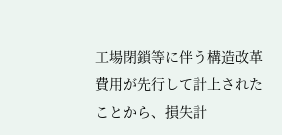工場閉鎖等に伴う構造改革費用が先行して計上されたことから、損失計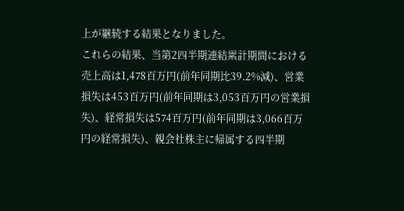上が継続する結果となりました。
これらの結果、当第2四半期連結累計期間における売上高は1,478百万円(前年同期比39.2%減)、営業損失は453百万円(前年同期は3,053百万円の営業損失)、経常損失は574百万円(前年同期は3,066百万円の経常損失)、親会社株主に帰属する四半期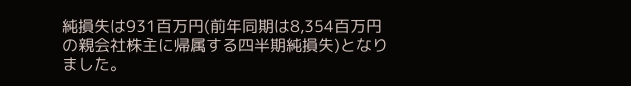純損失は931百万円(前年同期は8,354百万円の親会社株主に帰属する四半期純損失)となりました。